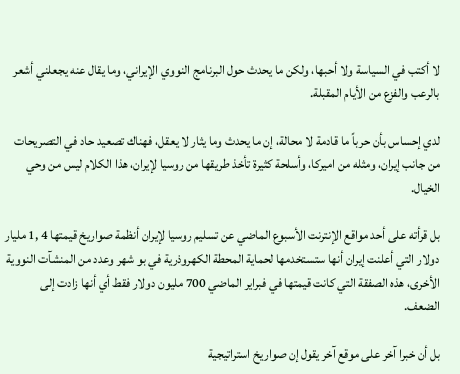لا أكتب في السياسة ولا أحبها، ولكن ما يحدث حول البرنامج النووي الإيراني، وما يقال عنه يجعلني أشعر بالرعب والفزع من الأيام المقبلة.

لدي إحساس بأن حرباً ما قادمة لا محالة، إن ما يحدث وما يثار لا يعقل، فهناك تصعيد حاد في التصريحات من جانب إيران، ومثله من اميركا، وأسلحة كثيرة تأخذ طريقها من روسيا لإيران، هذا الكلام ليس من وحي الخيال.

بل قرأته على أحد مواقع الإنترنت الأسبوع الماضي عن تسليم روسيا لإيران أنظمة صواريخ قيمتها 4 ,1 مليار دولار التي أعلنت إيران أنها ستستخدمها لحماية المحطة الكهروذرية في بو شهر وعدد من المنشآت النووية الأخرى، هذه الصفقة التي كانت قيمتها في فبراير الماضي 700 مليون دولار فقط أي أنها زادت إلى الضعف.

بل أن خبرا آخر على موقع آخر يقول إن صواريخ استراتيجية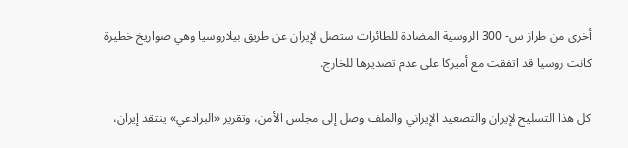أخرى من طراز س- 300 الروسية المضادة للطائرات ستصل لإيران عن طريق بيلاروسيا وهي صواريخ خطيرة كانت روسيا قد اتفقت مع أميركا على عدم تصديرها للخارج.

كل هذا التسليح لإيران والتصعيد الإيراني والملف وصل إلى مجلس الأمن، وتقرير «البرادعي» ينتقد إيران،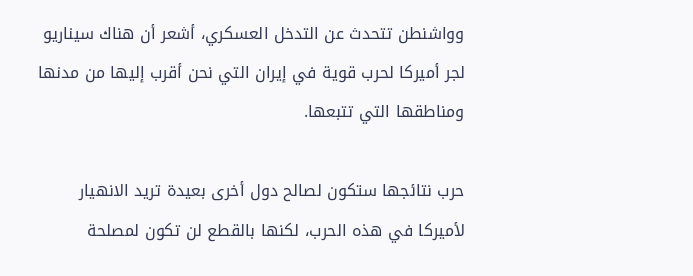وواشنطن تتحدث عن التدخل العسكري، أشعر أن هناك سيناريو لجر أميركا لحرب قوية في إيران التي نحن أقرب إليها من مدنها ومناطقها التي تتبعها.

حرب نتائجها ستكون لصالح دول أخرى بعيدة تريد الانهيار لأميركا في هذه الحرب، لكنها بالقطع لن تكون لمصلحة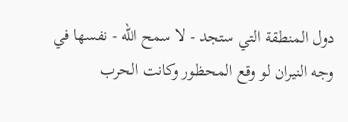دول المنطقة التي ستجد - لا سمح الله - نفسها في وجه النيران لو وقع المحظور وكانت الحرب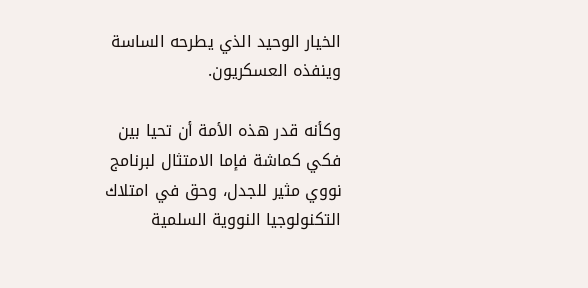الخيار الوحيد الذي يطرحه الساسة وينفذه العسكريون.

وكأنه قدر هذه الأمة أن تحيا بين فكي كماشة فإما الامتثال لبرنامج نووي مثير للجدل، وحق في امتلاك التكنولوجيا النووية السلمية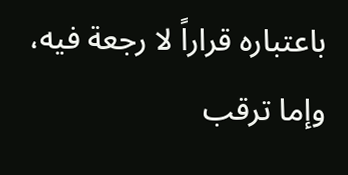باعتباره قراراً لا رجعة فيه، وإما ترقب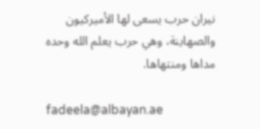نيران حرب يسعى لها الأميركيون والصهاينة، وهي حرب يعلم الله وحده مداها ومنتهاها.

fadeela@albayan.ae